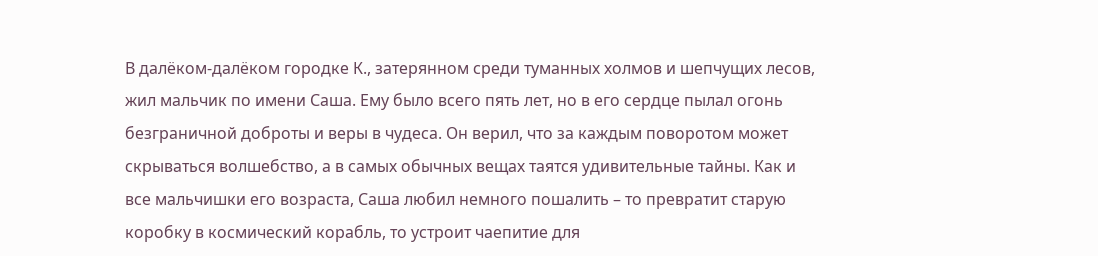В далёком‑далёком городке К., затерянном среди туманных холмов и шепчущих лесов, жил мальчик по имени Саша. Ему было всего пять лет, но в его сердце пылал огонь безграничной доброты и веры в чудеса. Он верил, что за каждым поворотом может скрываться волшебство, а в самых обычных вещах таятся удивительные тайны. Как и все мальчишки его возраста, Саша любил немного пошалить – то превратит старую коробку в космический корабль, то устроит чаепитие для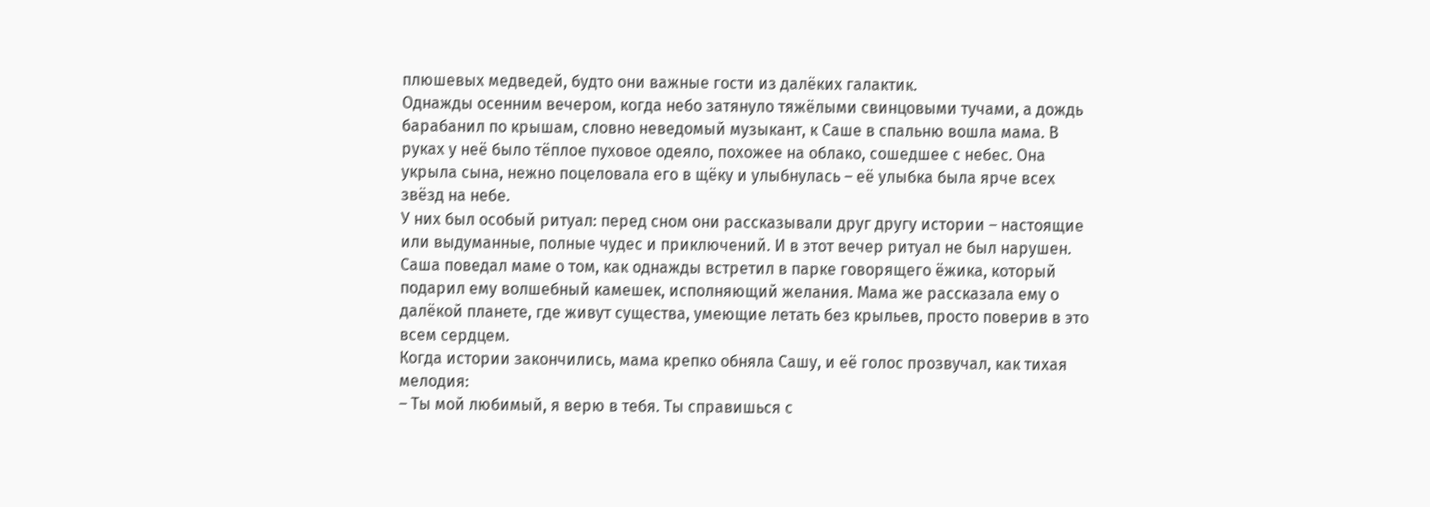плюшевых медведей, будто они важные гости из далёких галактик.
Однажды осенним вечером, когда небо затянуло тяжёлыми свинцовыми тучами, а дождь барабанил по крышам, словно неведомый музыкант, к Саше в спальню вошла мама. В руках у неё было тёплое пуховое одеяло, похожее на облако, сошедшее с небес. Она укрыла сына, нежно поцеловала его в щёку и улыбнулась – её улыбка была ярче всех звёзд на небе.
У них был особый ритуал: перед сном они рассказывали друг другу истории – настоящие или выдуманные, полные чудес и приключений. И в этот вечер ритуал не был нарушен. Саша поведал маме о том, как однажды встретил в парке говорящего ёжика, который подарил ему волшебный камешек, исполняющий желания. Мама же рассказала ему о далёкой планете, где живут существа, умеющие летать без крыльев, просто поверив в это всем сердцем.
Когда истории закончились, мама крепко обняла Сашу, и её голос прозвучал, как тихая мелодия:
– Ты мой любимый, я верю в тебя. Ты справишься с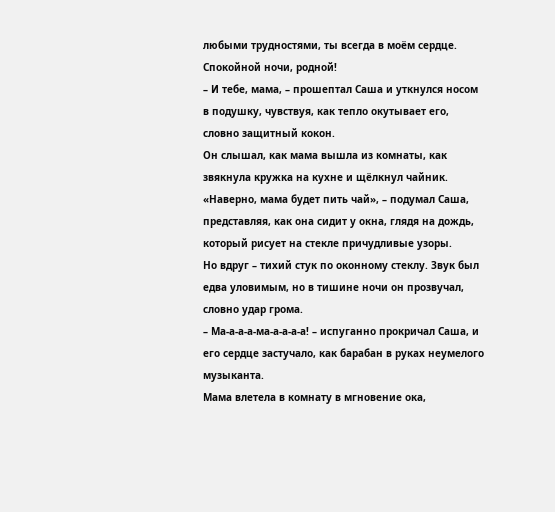любыми трудностями, ты всегда в моём сердце. Спокойной ночи, родной!
– И тебе, мама, – прошептал Саша и уткнулся носом в подушку, чувствуя, как тепло окутывает его, словно защитный кокон.
Он слышал, как мама вышла из комнаты, как звякнула кружка на кухне и щёлкнул чайник. «Наверно, мама будет пить чай», – подумал Саша, представляя, как она сидит у окна, глядя на дождь, который рисует на стекле причудливые узоры.
Но вдруг – тихий стук по оконному стеклу. Звук был едва уловимым, но в тишине ночи он прозвучал, словно удар грома.
– Ма‑а‑а‑а‑ма‑а‑а‑а‑а! – испуганно прокричал Саша, и его сердце застучало, как барабан в руках неумелого музыканта.
Мама влетела в комнату в мгновение ока,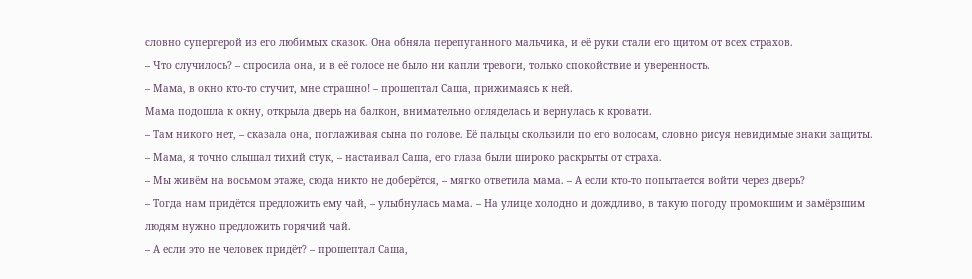словно супергерой из его любимых сказок. Она обняла перепуганного мальчика, и её руки стали его щитом от всех страхов.
– Что случилось? – спросила она, и в её голосе не было ни капли тревоги, только спокойствие и уверенность.
– Мама, в окно кто‑то стучит, мне страшно! – прошептал Саша, прижимаясь к ней.
Мама подошла к окну, открыла дверь на балкон, внимательно огляделась и вернулась к кровати.
– Там никого нет, – сказала она, поглаживая сына по голове. Её пальцы скользили по его волосам, словно рисуя невидимые знаки защиты.
– Мама, я точно слышал тихий стук, – настаивал Саша, его глаза были широко раскрыты от страха.
– Мы живём на восьмом этаже, сюда никто не доберётся, – мягко ответила мама. – А если кто‑то попытается войти через дверь?
– Тогда нам придётся предложить ему чай, – улыбнулась мама. – На улице холодно и дождливо, в такую погоду промокшим и замёрзшим людям нужно предложить горячий чай.
– А если это не человек придёт? – прошептал Саша,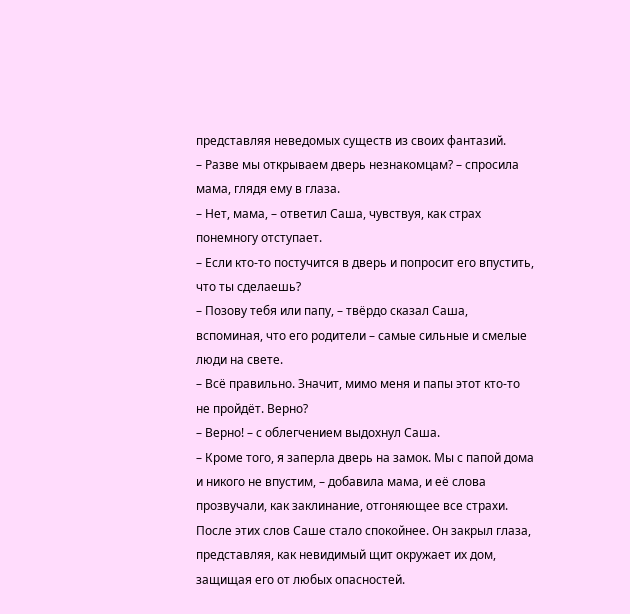представляя неведомых существ из своих фантазий.
– Разве мы открываем дверь незнакомцам? – спросила мама, глядя ему в глаза.
– Нет, мама, – ответил Саша, чувствуя, как страх понемногу отступает.
– Если кто‑то постучится в дверь и попросит его впустить, что ты сделаешь?
– Позову тебя или папу, – твёрдо сказал Саша, вспоминая, что его родители – самые сильные и смелые люди на свете.
– Всё правильно. Значит, мимо меня и папы этот кто‑то не пройдёт. Верно?
– Верно! – с облегчением выдохнул Саша.
– Кроме того, я заперла дверь на замок. Мы с папой дома и никого не впустим, – добавила мама, и её слова прозвучали, как заклинание, отгоняющее все страхи.
После этих слов Саше стало спокойнее. Он закрыл глаза, представляя, как невидимый щит окружает их дом, защищая его от любых опасностей.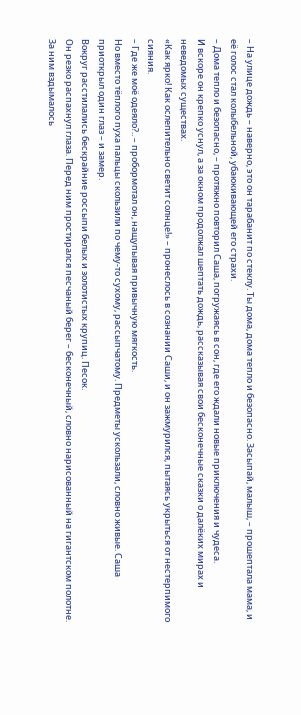– На улице дождь – наверно, это он тарабанит по стеклу. Ты дома, дома тепло и безопасно. Засыпай, малыш, – прошептала мама, и её голос стал колыбельной, убаюкивающей его страхи.
– Дома тепло и безопасно, – протяжно повторил Саша, погружаясь в сон, где его ждали новые приключения и чудеса.
И вскоре он крепко уснул, а за окном продолжал шептать дождь, рассказывая свои бесконечные сказки о далёких мирах и неведомых существах.
«Как ярко! Как ослепительно светит солнце!» – пронеслось в сознании Саши, и он зажмурился, пытаясь укрыться от нестерпимого сияния.
– Где же моё одеяло?.. – пробормотал он, нащупывая привычную мягкость.
Но вместо тёплого пуха пальцы скользили по чему‑то сухому, рассыпчатому. Предметы ускользали, словно живые. Саша приоткрыл один глаз – и замер.
Вокруг расстилались бескрайние россыпи белых и золотистых крупиц. Песок.
Он резко распахнул глаза. Перед ним простирался песчаный берег – бесконечный, словно нарисованный на гигантском полотне. За ним вздымалось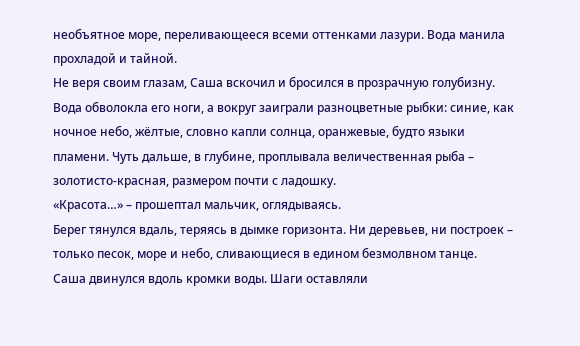необъятное море, переливающееся всеми оттенками лазури. Вода манила прохладой и тайной.
Не веря своим глазам, Саша вскочил и бросился в прозрачную голубизну. Вода обволокла его ноги, а вокруг заиграли разноцветные рыбки: синие, как ночное небо, жёлтые, словно капли солнца, оранжевые, будто языки пламени. Чуть дальше, в глубине, проплывала величественная рыба – золотисто‑красная, размером почти с ладошку.
«Красота…» – прошептал мальчик, оглядываясь.
Берег тянулся вдаль, теряясь в дымке горизонта. Ни деревьев, ни построек – только песок, море и небо, сливающиеся в едином безмолвном танце.
Саша двинулся вдоль кромки воды. Шаги оставляли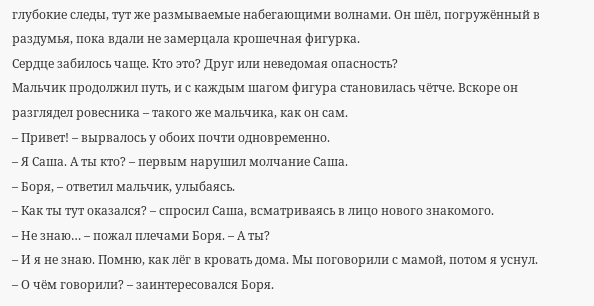глубокие следы, тут же размываемые набегающими волнами. Он шёл, погружённый в раздумья, пока вдали не замерцала крошечная фигурка.
Сердце забилось чаще. Кто это? Друг или неведомая опасность?
Мальчик продолжил путь, и с каждым шагом фигура становилась чётче. Вскоре он разглядел ровесника – такого же мальчика, как он сам.
– Привет! – вырвалось у обоих почти одновременно.
– Я Саша. А ты кто? – первым нарушил молчание Саша.
– Боря, – ответил мальчик, улыбаясь.
– Как ты тут оказался? – спросил Саша, всматриваясь в лицо нового знакомого.
– Не знаю… – пожал плечами Боря. – А ты?
– И я не знаю. Помню, как лёг в кровать дома. Мы поговорили с мамой, потом я уснул.
– О чём говорили? – заинтересовался Боря.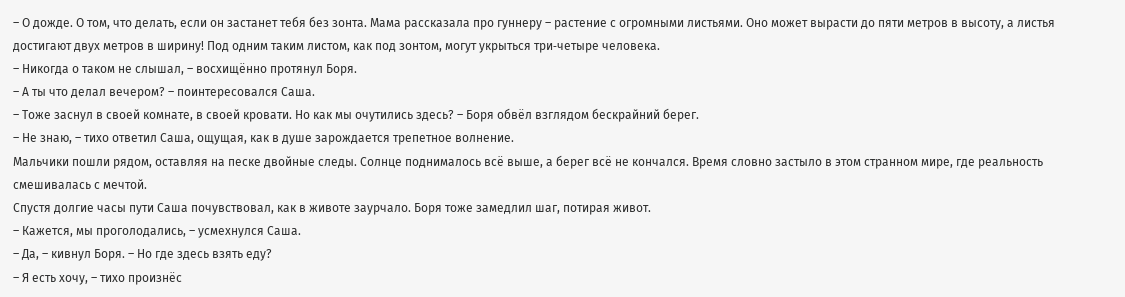– О дожде. О том, что делать, если он застанет тебя без зонта. Мама рассказала про гуннеру – растение с огромными листьями. Оно может вырасти до пяти метров в высоту, а листья достигают двух метров в ширину! Под одним таким листом, как под зонтом, могут укрыться три‑четыре человека.
– Никогда о таком не слышал, – восхищённо протянул Боря.
– А ты что делал вечером? – поинтересовался Саша.
– Тоже заснул в своей комнате, в своей кровати. Но как мы очутились здесь? – Боря обвёл взглядом бескрайний берег.
– Не знаю, – тихо ответил Саша, ощущая, как в душе зарождается трепетное волнение.
Мальчики пошли рядом, оставляя на песке двойные следы. Солнце поднималось всё выше, а берег всё не кончался. Время словно застыло в этом странном мире, где реальность смешивалась с мечтой.
Спустя долгие часы пути Саша почувствовал, как в животе заурчало. Боря тоже замедлил шаг, потирая живот.
– Кажется, мы проголодались, – усмехнулся Саша.
– Да, – кивнул Боря. – Но где здесь взять еду?
– Я есть хочу, – тихо произнёс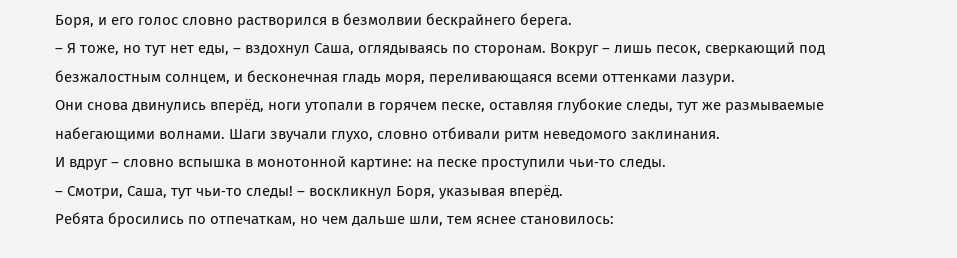Боря, и его голос словно растворился в безмолвии бескрайнего берега.
– Я тоже, но тут нет еды, – вздохнул Саша, оглядываясь по сторонам. Вокруг – лишь песок, сверкающий под безжалостным солнцем, и бесконечная гладь моря, переливающаяся всеми оттенками лазури.
Они снова двинулись вперёд, ноги утопали в горячем песке, оставляя глубокие следы, тут же размываемые набегающими волнами. Шаги звучали глухо, словно отбивали ритм неведомого заклинания.
И вдруг – словно вспышка в монотонной картине: на песке проступили чьи‑то следы.
– Смотри, Саша, тут чьи‑то следы! – воскликнул Боря, указывая вперёд.
Ребята бросились по отпечаткам, но чем дальше шли, тем яснее становилось: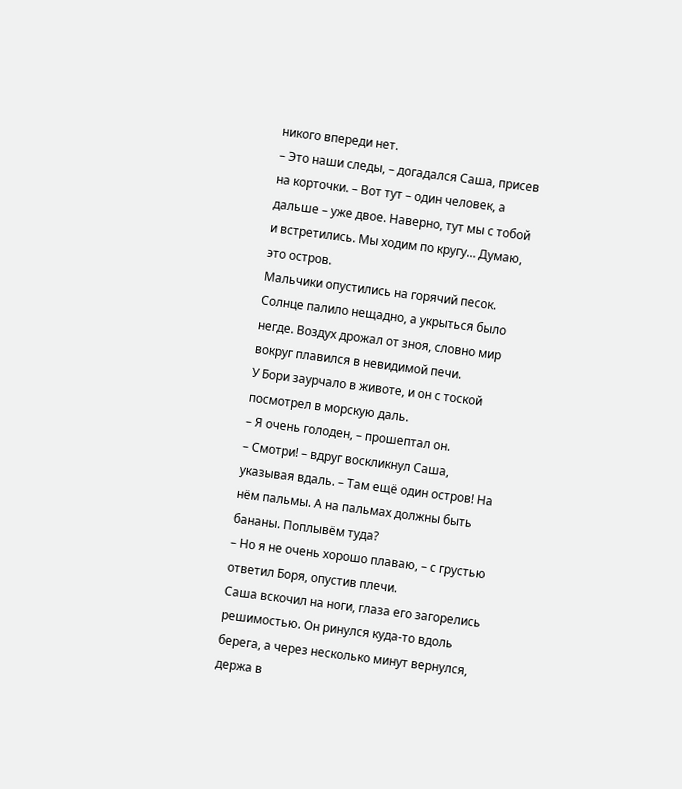никого впереди нет.
– Это наши следы, – догадался Саша, присев на корточки. – Вот тут – один человек, а дальше – уже двое. Наверно, тут мы с тобой и встретились. Мы ходим по кругу… Думаю, это остров.
Мальчики опустились на горячий песок. Солнце палило нещадно, а укрыться было негде. Воздух дрожал от зноя, словно мир вокруг плавился в невидимой печи.
У Бори заурчало в животе, и он с тоской посмотрел в морскую даль.
– Я очень голоден, – прошептал он.
– Смотри! – вдруг воскликнул Саша, указывая вдаль. – Там ещё один остров! На нём пальмы. А на пальмах должны быть бананы. Поплывём туда?
– Но я не очень хорошо плаваю, – с грустью ответил Боря, опустив плечи.
Саша вскочил на ноги, глаза его загорелись решимостью. Он ринулся куда‑то вдоль берега, а через несколько минут вернулся, держа в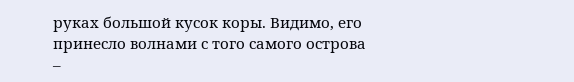руках большой кусок коры. Видимо, его принесло волнами с того самого острова –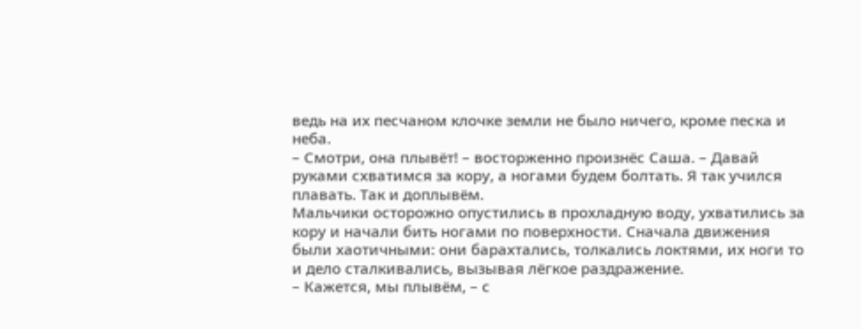ведь на их песчаном клочке земли не было ничего, кроме песка и неба.
– Смотри, она плывёт! – восторженно произнёс Саша. – Давай руками схватимся за кору, а ногами будем болтать. Я так учился плавать. Так и доплывём.
Мальчики осторожно опустились в прохладную воду, ухватились за кору и начали бить ногами по поверхности. Сначала движения были хаотичными: они барахтались, толкались локтями, их ноги то и дело сталкивались, вызывая лёгкое раздражение.
– Кажется, мы плывём, – с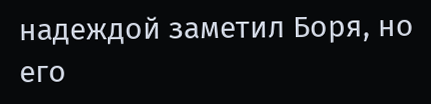надеждой заметил Боря, но его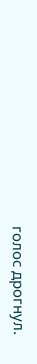голос дрогнул.